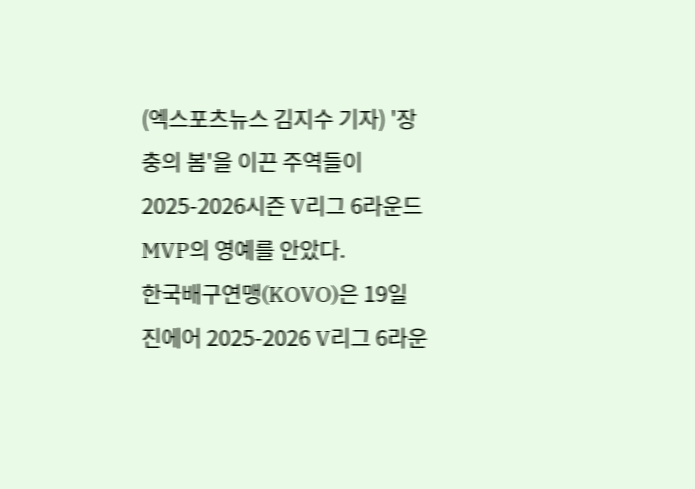(엑스포츠뉴스 김지수 기자) '장충의 봄'을 이끈 주역들이 2025-2026시즌 V리그 6라운드 MVP의 영예를 안았다.
한국배구연맹(KOVO)은 19일 진에어 2025-2026 V리그 6라운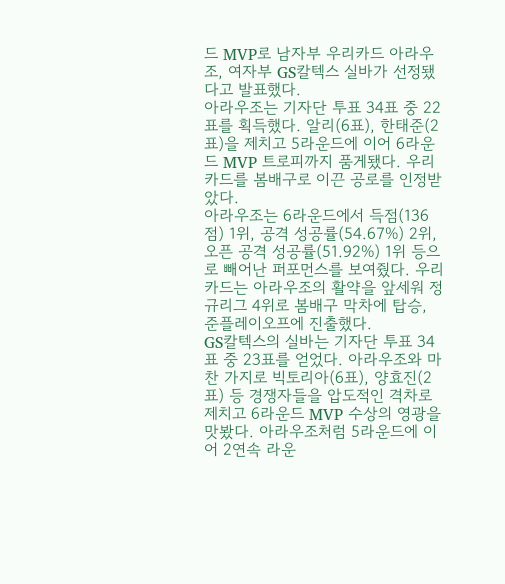드 MVP로 남자부 우리카드 아라우조, 여자부 GS칼텍스 실바가 선정됐다고 발표했다.
아라우조는 기자단 투표 34표 중 22표를 획득했다. 알리(6표), 한태준(2표)을 제치고 5라운드에 이어 6라운드 MVP 트로피까지 품게됐다. 우리카드를 봄배구로 이끈 공로를 인정받았다.
아라우조는 6라운드에서 득점(136점) 1위, 공격 성공률(54.67%) 2위, 오픈 공격 성공률(51.92%) 1위 등으로 빼어난 퍼포먼스를 보여줬다. 우리카드는 아라우조의 활약을 앞세워 정규리그 4위로 봄배구 막차에 탑승, 준플레이오프에 진출했다.
GS칼텍스의 실바는 기자단 투표 34표 중 23표를 얻었다. 아라우조와 마찬 가지로 빅토리아(6표), 양효진(2표) 등 경쟁자들을 압도적인 격차로 제치고 6라운드 MVP 수상의 영광을 맛봤다. 아라우조처럼 5라운드에 이어 2연속 라운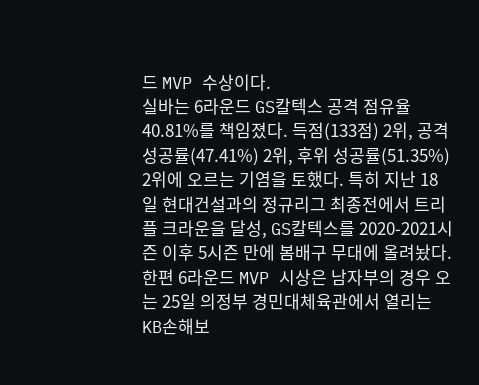드 MVP 수상이다.
실바는 6라운드 GS칼텍스 공격 점유율 40.81%를 책임졌다. 득점(133점) 2위, 공격 성공률(47.41%) 2위, 후위 성공률(51.35%) 2위에 오르는 기염을 토했다. 특히 지난 18일 현대건설과의 정규리그 최종전에서 트리플 크라운을 달성, GS칼텍스를 2020-2021시즌 이후 5시즌 만에 봄배구 무대에 올려놨다.
한편 6라운드 MVP 시상은 남자부의 경우 오는 25일 의정부 경민대체육관에서 열리는 KB손해보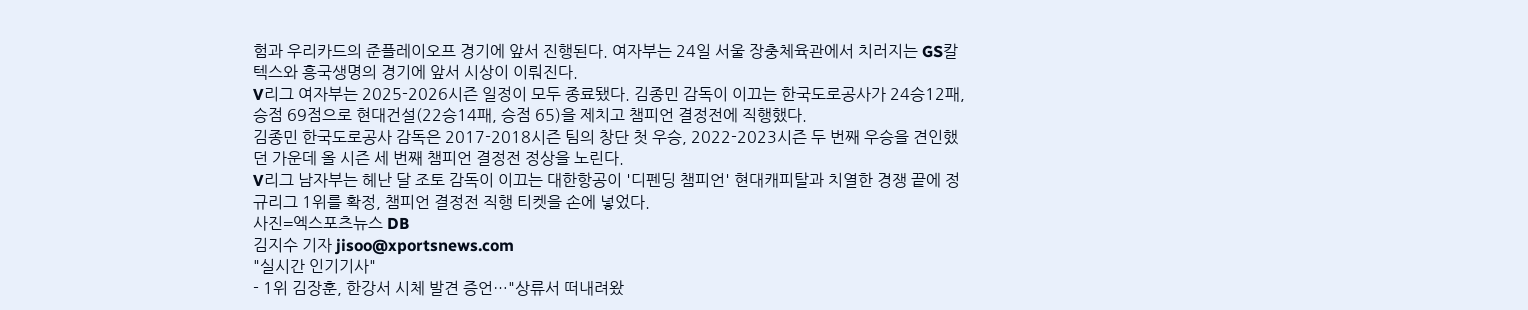험과 우리카드의 준플레이오프 경기에 앞서 진행된다. 여자부는 24일 서울 장충체육관에서 치러지는 GS칼텍스와 흥국생명의 경기에 앞서 시상이 이뤄진다.
V리그 여자부는 2025-2026시즌 일정이 모두 종료됐다. 김종민 감독이 이끄는 한국도로공사가 24승12패, 승점 69점으로 현대건설(22승14패, 승점 65)을 제치고 챔피언 결정전에 직행했다.
김종민 한국도로공사 감독은 2017-2018시즌 팀의 창단 첫 우승, 2022-2023시즌 두 번째 우승을 견인했던 가운데 올 시즌 세 번째 챔피언 결정전 정상을 노린다.
V리그 남자부는 헤난 달 조토 감독이 이끄는 대한항공이 '디펜딩 챔피언' 현대캐피탈과 치열한 경쟁 끝에 정규리그 1위를 확정, 챔피언 결정전 직행 티켓을 손에 넣었다.
사진=엑스포츠뉴스 DB
김지수 기자 jisoo@xportsnews.com
"실시간 인기기사"
- 1위 김장훈, 한강서 시체 발견 증언…"상류서 떠내려왔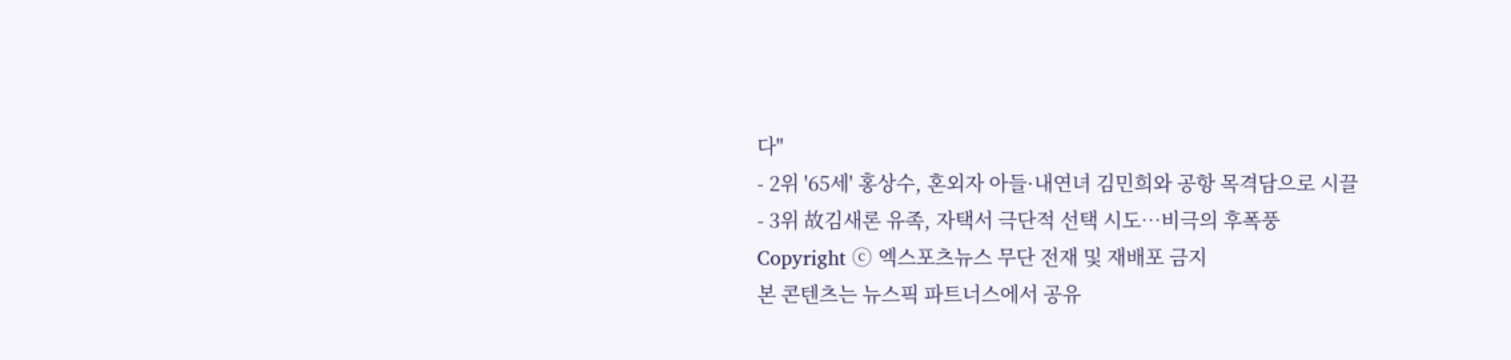다"
- 2위 '65세' 홍상수, 혼외자 아들·내연녀 김민희와 공항 목격담으로 시끌
- 3위 故김새론 유족, 자택서 극단적 선택 시도…비극의 후폭풍
Copyright ⓒ 엑스포츠뉴스 무단 전재 및 재배포 금지
본 콘텐츠는 뉴스픽 파트너스에서 공유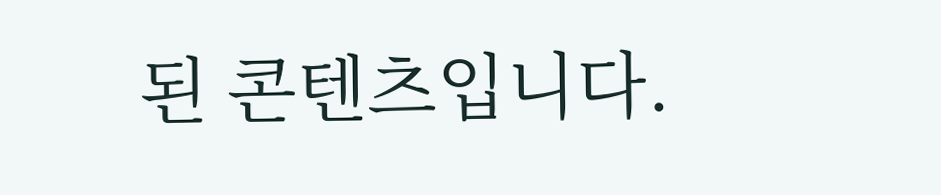된 콘텐츠입니다.